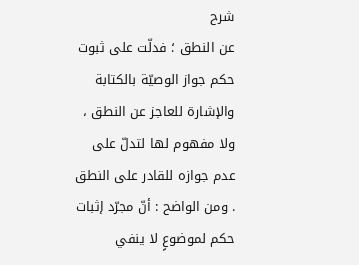شرح
عن النطق ؛ فدلّت على ثبوت حكم جواز الوصيّة بالكتابة والإشارة للعاجز عن النطق ، ولا مفهوم لها لتدلّ على عدم جوازه للقادر على النطق . ومن الواضح : أنّ مجرّد إثبات حكم لموضوعٍ لا ينفي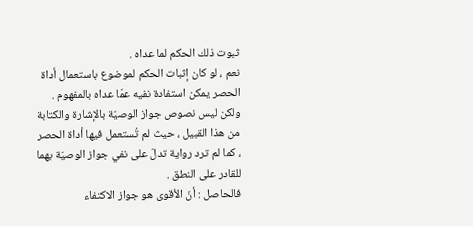ثبوت ذلك الحكم لما عداه .
نعم ، لو كان إثبات الحكم لموضوع باستعمال أداة الحصر يمكن استفادة نفيه عمّا عداه بالمفهوم . ولكن ليس نصوص جواز الوصيّة بالإشارة والكتابة من هذا القبيل ، حيث لم تُستعمل فيها أداة الحصر ، كما لم ترد رواية تدلّ على نفي جواز الوصيّة بهما للقادر على النطق .
فالحاصل : أنّ الأقوى هو جواز الاكتفاء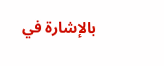بالإشارة في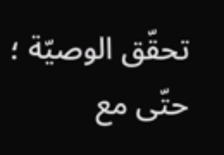تحقّق الوصيّة ؛ حتّى مع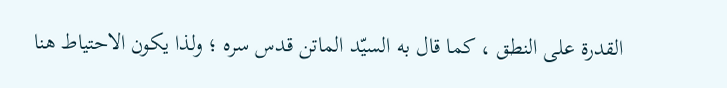القدرة على النطق ، كما قال به السيّد الماتن قدس سره ؛ ولذا يكون الاحتياط هنا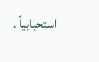استحبابياً .